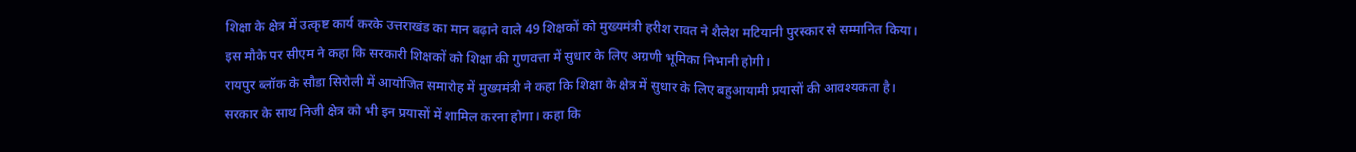शिक्षा के क्षेत्र में उत्कृष्ट कार्य करके उत्तराखंड का मान बढ़ाने वाले 49 शिक्षकों को मुख्यमंत्री हरीश रावत ने शैलेश मटियानी पुरस्कार से सम्मानित किया।
इस मौके पर सीएम ने कहा कि सरकारी शिक्षकों को शिक्षा की गुणवत्ता में सुधार के लिए अग्रणी भूमिका निभानी होगी।
रायपुर ब्लॉक के सौडा सिरोली में आयोजित समारोह में मुख्यमंत्री ने कहा कि शिक्षा के क्षेत्र में सुधार के लिए बहुआयामी प्रयासों की आवश्यकता है।
सरकार के साथ निजी क्षेत्र को भी इन प्रयासों में शामिल करना होगा। कहा कि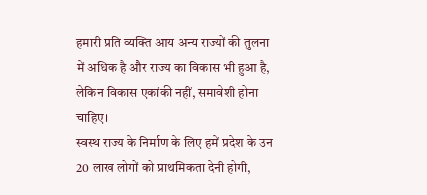हमारी प्रति व्यक्ति आय अन्य राज्यों की तुलना में अधिक है और राज्य का विकास भी हुआ है, लेकिन विकास एकांकी नहीं, समावेशी होना चाहिए।
स्वस्थ राज्य के निर्माण के लिए हमें प्रदेश के उन 20 लाख लोगों को प्राथमिकता देनी होगी,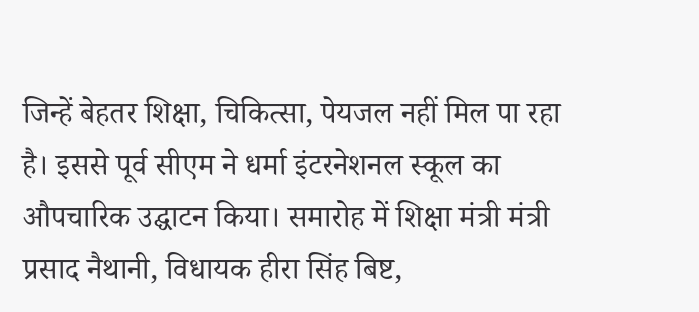जिन्हें बेहतर शिक्षा, चिकित्सा, पेयजल नहीं मिल पा रहा है। इससे पूर्व सीएम ने धर्मा इंटरनेशनल स्कूल का औपचारिक उद्घाटन किया। समारोह में शिक्षा मंत्री मंत्री प्रसाद नैथानी, विधायक हीरा सिंह बिष्ट,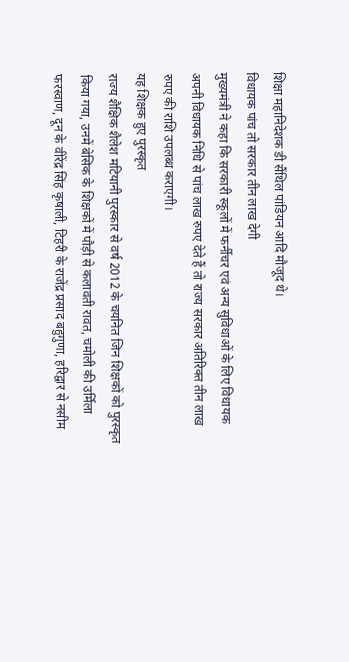शिक्षा महानिदेशक डी सैंथिल पांडियन आदि मौजूद थे।
विधायक पांच तो सरकार तीन लाख देगी
मुख्यमंत्री ने कहा कि सरकारी स्कूलों में फर्नीचर एवं अन्य सुविधाओं के लिए विधायक अपनी विधायक निधि से पांच लाख रुपए देते हैं तो राज्य सरकार अतिरिक्त तीन लाख रुपए की राशि उपलब्ध कराएगी।
यह शिक्षक हुए पुरस्कृत
राज्य शैक्षिक शैलेश मटियानी पुरस्कार से वर्ष 2012 के चयनित जिन शिक्षकों को पुरस्कृत किया गया, उनमें बेसिक के शिक्षकों में पौड़ी से कलावती रावत, चमोली की उर्मिला फरस्वाण, दून के वीरेंद्र सिंह कृषाली, टिहरी के राजेंद्र प्रसाद बहुगुणा, हरिद्वार से नसीम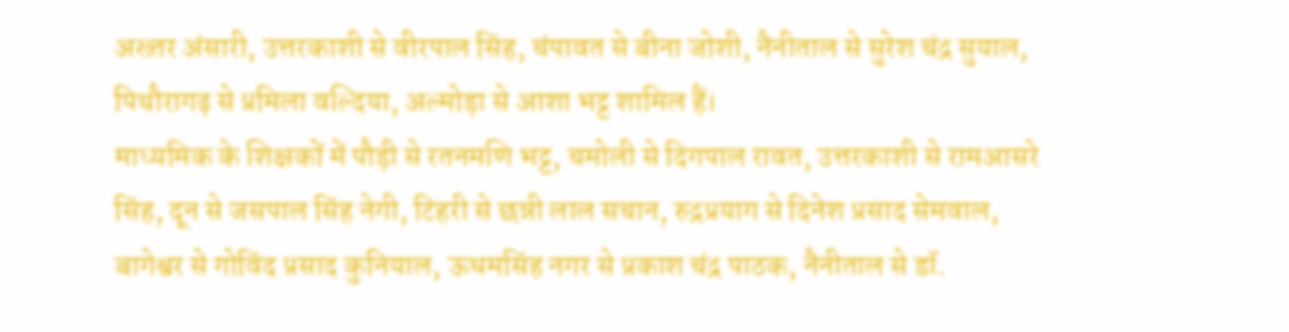अख्तर अंसारी, उत्तरकाशी से वीरपाल सिंह, चंपावत से बीना जोशी, नैनीताल से सुरेश चंद्र सुयाल, पिथौरागढ़ से प्रमिला वल्दिया, अल्मोड़ा से आशा भट्ट शामिल हैं।
माध्यमिक के शिक्षकों में पौड़ी से रतनमणि भट्ट, चमोली से दिगपाल रावत, उत्तरकाशी से रामआसरे सिंह, दून से जसपाल सिंह नेगी, टिहरी से छन्नी लाल सचान, रुद्रप्रयाग से दिनेश प्रसाद सेमवाल, बागेश्वर से गोविंद प्रसाद कुनियाल, ऊधमसिंह नगर से प्रकाश चंद्र पाठक, नैनीताल से डॉ.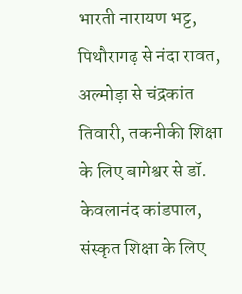भारती नारायण भट्ट, पिथौरागढ़ से नंदा रावत, अल्मोड़ा से चंद्रकांत तिवारी, तकनीकी शिक्षा के लिए बागेश्वर से डॉ. केवलानंद कांडपाल, संस्कृत शिक्षा के लिए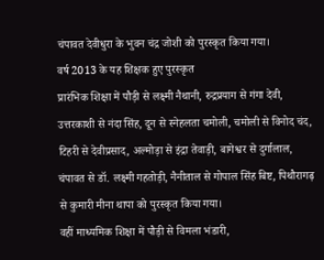चंपावत देवीधुरा के भुवन चंद्र जोशी को पुरस्कृत किया गया।
वर्ष 2013 के यह शिक्षक हुए पुरस्कृत
प्रारंभिक शिक्षा में पौड़ी से लक्ष्मी नैथानी, रुद्रप्रयाग से गंगा देवी, उत्तरकाशी से नंदा सिंह, दून से स्नेहलता चमोली, चमोली से विनोद चंद, टिहरी से देवीप्रसाद, अल्मोड़ा से इंद्रा तेवाड़ी, बागेश्वर से दुर्गालाल, चंपावत से डॉ. लक्ष्मी गहतोड़ी, नैनीताल से गोपाल सिंह बिष्ट, पिथौरागढ़ से कुमारी मीना थापा को पुरस्कृत किया गया।
वहीं माध्यमिक शिक्षा में पौड़ी से विमला भंडारी,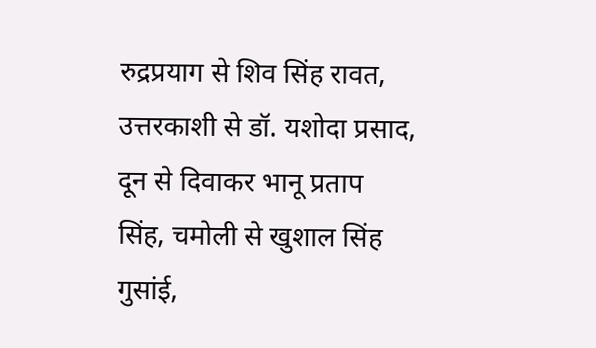रुद्रप्रयाग से शिव सिंह रावत, उत्तरकाशी से डॉ. यशोदा प्रसाद, दून से दिवाकर भानू प्रताप सिंह, चमोली से खुशाल सिंह गुसांई,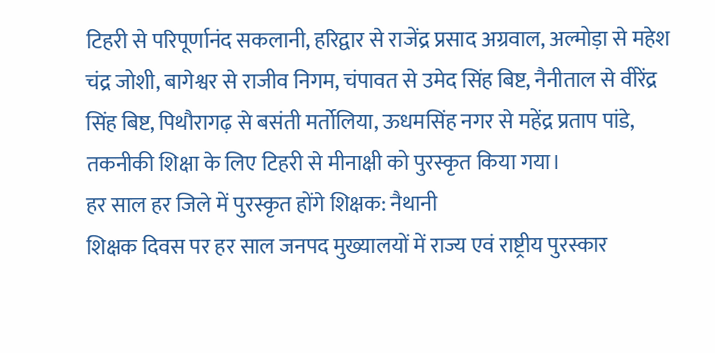टिहरी से परिपूर्णानंद सकलानी, हरिद्वार से राजेंद्र प्रसाद अग्रवाल, अल्मोड़ा से महेश चंद्र जोशी, बागेश्वर से राजीव निगम, चंपावत से उमेद सिंह बिष्ट, नैनीताल से वीरेंद्र सिंह बिष्ट, पिथौरागढ़ से बसंती मर्तोलिया, ऊधमसिंह नगर से महेंद्र प्रताप पांडे, तकनीकी शिक्षा के लिए टिहरी से मीनाक्षी को पुरस्कृत किया गया।
हर साल हर जिले में पुरस्कृत होंगे शिक्षक: नैथानी
शिक्षक दिवस पर हर साल जनपद मुख्यालयों में राज्य एवं राष्ट्रीय पुरस्कार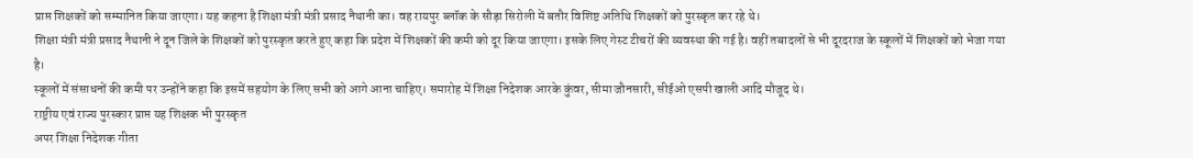प्राप्त शिक्षकों को सम्मानित किया जाएगा। यह कहना है शिक्षा मंत्री मंत्री प्रसाद नैथानी का। वह रायपुर ब्लॉक के सौड़ा सिरोली में बतौर विशिष्ट अतिथि शिक्षकों को पुरस्कृत कर रहे थे।
शिक्षा मंत्री मंत्री प्रसाद नैथानी ने दून जिले के शिक्षकों को पुरस्कृत करते हुए कहा कि प्रदेश में शिक्षकों की कमी को दूर किया जाएगा। इसके लिए गेस्ट टीचरों की व्यवस्था की गई है। वहीं तबादलों से भी दूरदराज के स्कूलों में शिक्षकों को भेजा गया है।
स्कूलों में संसाधनों की कमी पर उन्होंने कहा कि इसमें सहयोग के लिए सभी को आगे आना चाहिए। समारोह में शिक्षा निदेशक आरके कुंवर, सीमा जौनसारी, सीईओ एसपी खाली आदि मौजूद थे।
राष्ट्रीय एवं राज्य पुरस्कार प्राप्त यह शिक्षक भी पुरस्कृत
अपर शिक्षा निदेशक गीता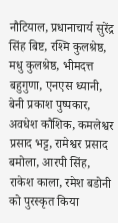नौटियाल, प्रधानाचार्य सुरेंद्र सिंह बिष्ट, रश्मि कुलश्रेष्ठ, मधु कुलश्रेष्ठ, भीमदत्त बहुगुणा, एनएस ध्यानी, बेनी प्रकाश पुष्पकार, अवधेश कौशिक, कमलेश्वर प्रसाद भट्ट, रामेश्वर प्रसाद बमोला, आरपी सिंह, राकेश काला, रमेश बडोनी को पुरस्कृत किया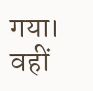गया।
वहीं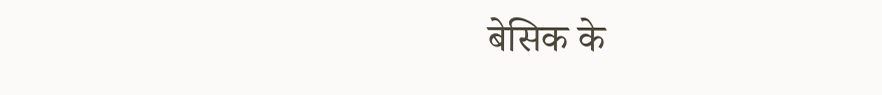बेसिक के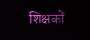शिक्षकों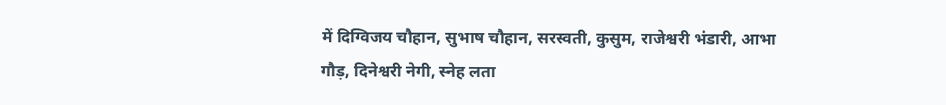में दिग्विजय चौहान, सुभाष चौहान, सरस्वती, कुसुम, राजेश्वरी भंडारी, आभा गौड़, दिनेश्वरी नेगी, स्नेह लता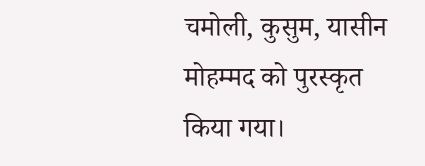चमोली, कुसुम, यासीन मोहम्मद को पुरस्कृत किया गया।